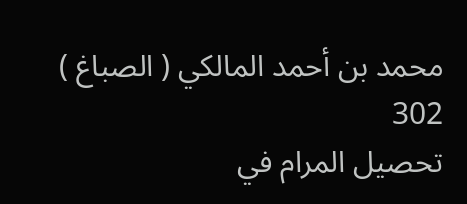محمد بن أحمد المالكي ( الصباغ )
302
تحصيل المرام في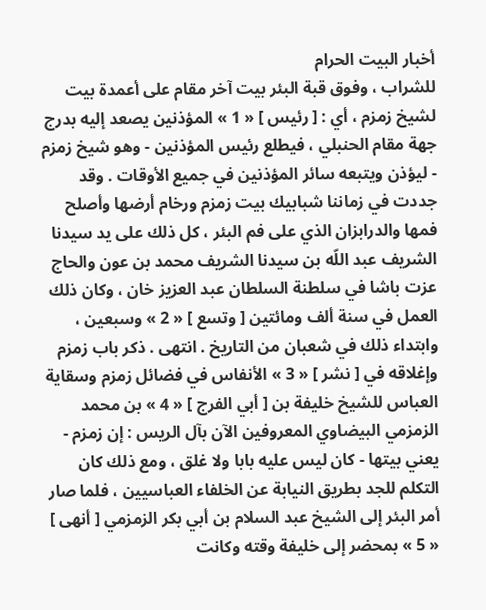أخبار البيت الحرام
للشراب ، وفوق قبة البئر بيت آخر مقام على أعمدة بيت لشيخ زمزم ، أي : [ رئيس ] « 1 » المؤذنين يصعد إليه بدرج جهة مقام الحنبلي ، فيطلع رئيس المؤذنين - وهو شيخ زمزم - ليؤذن ويتبعه سائر المؤذنين في جميع الأوقات . وقد جددت في زماننا شبابيك بيت زمزم ورخام أرضها وأصلح فمها والدرابزان الذي على فم البئر ، كل ذلك على يد سيدنا الشريف عبد اللّه بن سيدنا الشريف محمد بن عون والحاج عزت باشا في سلطنة السلطان عبد العزيز خان ، وكان ذلك العمل في سنة ألف ومائتين [ وتسع ] « 2 » وسبعين ، وابتداء ذلك في شعبان من التاريخ . انتهى . ذكر باب زمزم وإغلاقه في [ نشر ] « 3 » الأنفاس في فضائل زمزم وسقاية العباس للشيخ خليفة بن [ أبي الفرج ] « 4 » بن محمد الزمزمي البيضاوي المعروفين الآن بآل الريس : إن زمزم - يعني بيتها - كان ليس عليه بابا ولا غلق ، ومع ذلك كان التكلم للجد بطريق النيابة عن الخلفاء العباسيين ، فلما صار أمر البئر إلى الشيخ عبد السلام بن أبي بكر الزمزمي [ أنهى ] « 5 » بمحضر إلى خليفة وقته وكانت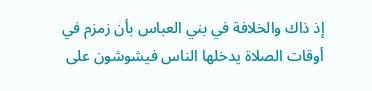إذ ذاك والخلافة في بني العباس بأن زمزم في أوقات الصلاة يدخلها الناس فيشوشون على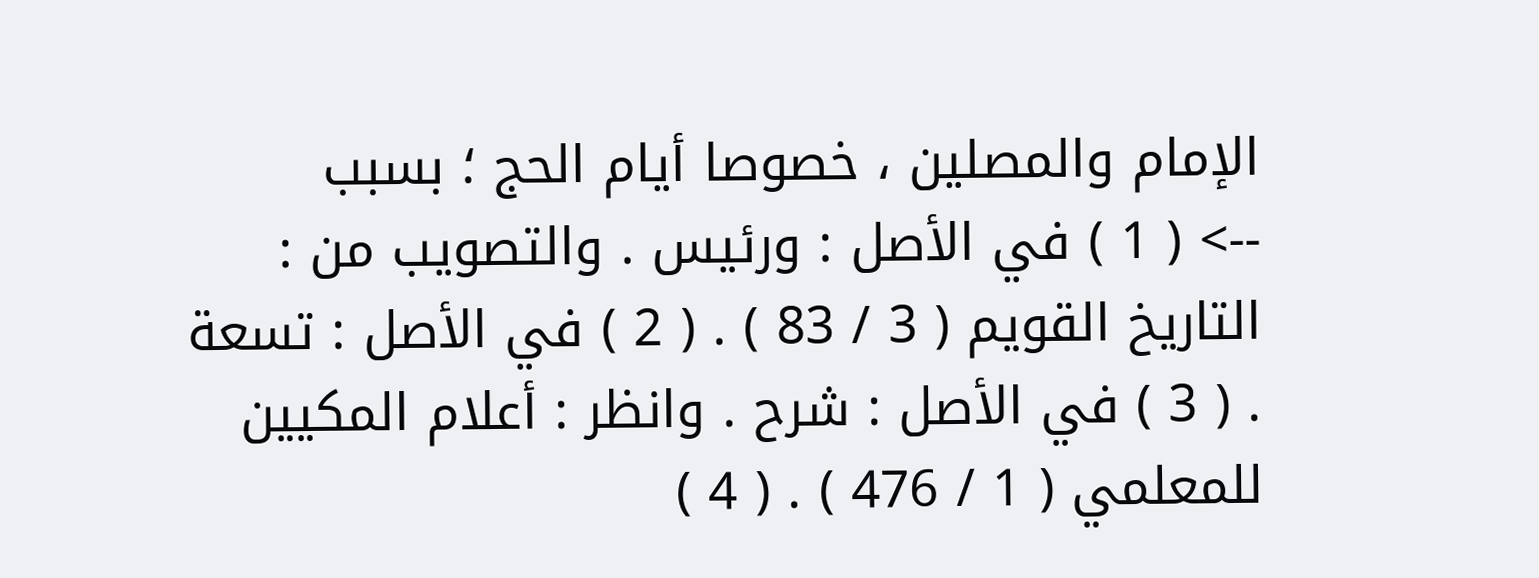الإمام والمصلين ، خصوصا أيام الحج ؛ بسبب
--> ( 1 ) في الأصل : ورئيس . والتصويب من : التاريخ القويم ( 3 / 83 ) . ( 2 ) في الأصل : تسعة . ( 3 ) في الأصل : شرح . وانظر : أعلام المكيين للمعلمي ( 1 / 476 ) . ( 4 )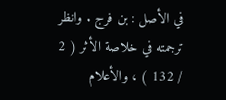في الأصل : بن فرج . وانظر ترجمته في خلاصة الأثر ( 2 / 132 ) ، والأعلام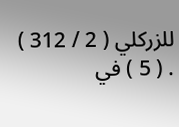للزركلي ( 2 / 312 ) . ( 5 ) في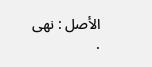الأصل : نهى .